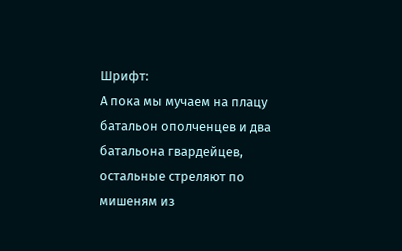Шрифт:
А пока мы мучаем на плацу батальон ополченцев и два батальона гвардейцев, остальные стреляют по мишеням из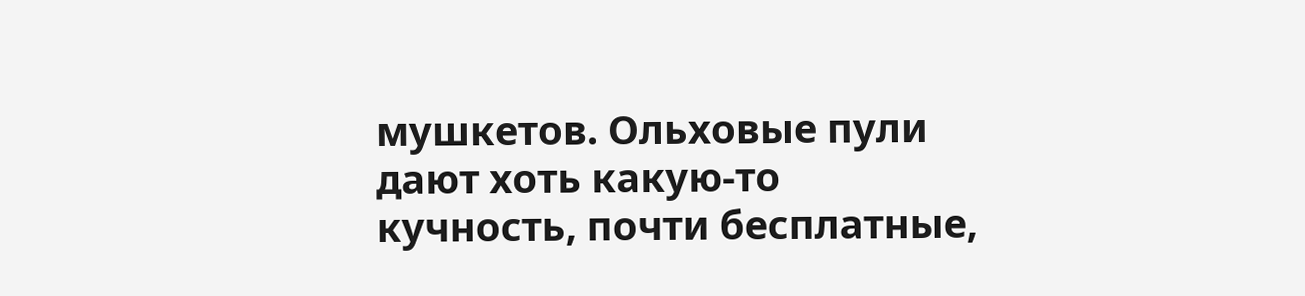мушкетов. Ольховые пули дают хоть какую-то кучность, почти бесплатные,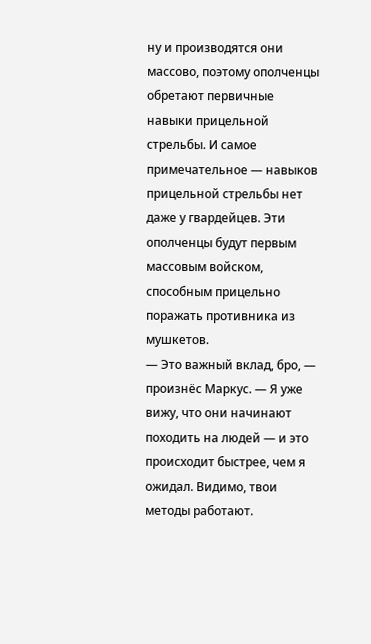ну и производятся они массово, поэтому ополченцы обретают первичные навыки прицельной стрельбы. И самое примечательное — навыков прицельной стрельбы нет даже у гвардейцев. Эти ополченцы будут первым массовым войском, способным прицельно поражать противника из мушкетов.
— Это важный вклад, бро, — произнёс Маркус. — Я уже вижу, что они начинают походить на людей — и это происходит быстрее, чем я ожидал. Видимо, твои методы работают.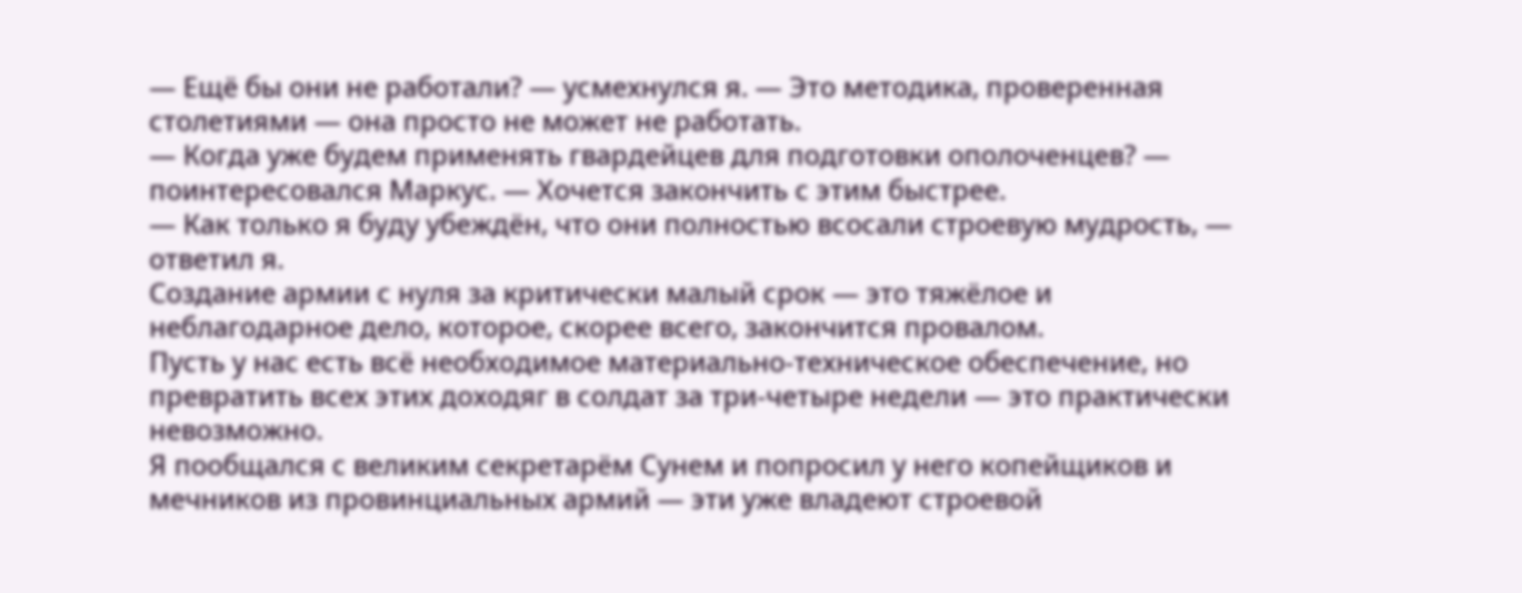— Ещё бы они не работали? — усмехнулся я. — Это методика, проверенная столетиями — она просто не может не работать.
— Когда уже будем применять гвардейцев для подготовки ополоченцев? — поинтересовался Маркус. — Хочется закончить с этим быстрее.
— Как только я буду убеждён, что они полностью всосали строевую мудрость, — ответил я.
Создание армии с нуля за критически малый срок — это тяжёлое и неблагодарное дело, которое, скорее всего, закончится провалом.
Пусть у нас есть всё необходимое материально-техническое обеспечение, но превратить всех этих доходяг в солдат за три-четыре недели — это практически невозможно.
Я пообщался с великим секретарём Сунем и попросил у него копейщиков и мечников из провинциальных армий — эти уже владеют строевой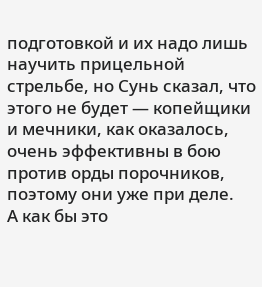подготовкой и их надо лишь научить прицельной стрельбе, но Сунь сказал, что этого не будет — копейщики и мечники, как оказалось, очень эффективны в бою против орды порочников, поэтому они уже при деле.
А как бы это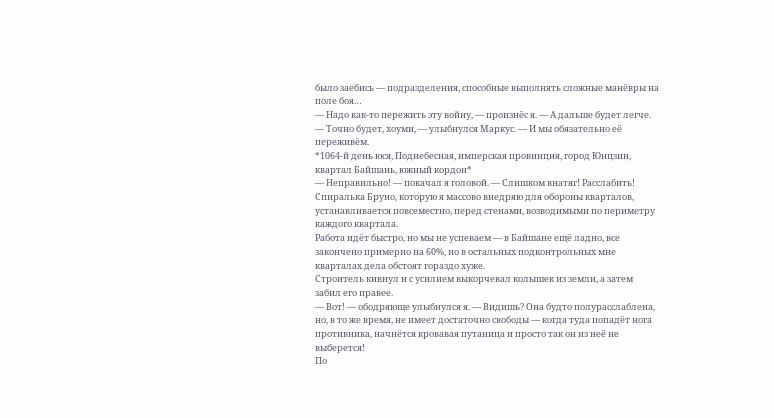было заебись — подразделения, способные выполнять сложные манёвры на поле боя…
— Надо как-то пережить эту войну, — произнёс я. — А дальше будет легче.
— Точно будет, хоуми, — улыбнулся Маркус. — И мы обязательно её переживём.
*1064-й день юся, Поднебесная, имперская провинция, город Юнцзин, квартал Байшань, южный кордон*
— Неправильно! — покачал я головой. — Слишком внатяг! Расслабить!
Спиралька Бруно, которую я массово внедряю для обороны кварталов, устанавливается повсеместно, перед стенами, возводимыми по периметру каждого квартала.
Работа идёт быстро, но мы не успеваем — в Байшане ещё ладно, все закончено примерно на 60%, но в остальных подконтрольных мне кварталах дела обстоят гораздо хуже.
Строитель кивнул и с усилием выкорчевал колышек из земли, а затем забил его правее.
— Вот! — ободряюще улыбнулся я. — Видишь? Она будто полурасслаблена, но, в то же время, не имеет достаточно свободы — когда туда попадёт нога противника, начнётся кровавая путаница и просто так он из неё не выберется!
По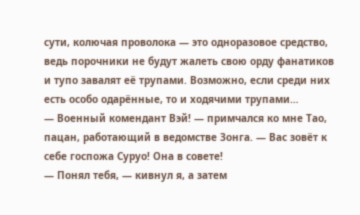сути, колючая проволока — это одноразовое средство, ведь порочники не будут жалеть свою орду фанатиков и тупо завалят её трупами. Возможно, если среди них есть особо одарённые, то и ходячими трупами…
— Военный комендант Вэй! — примчался ко мне Тао, пацан, работающий в ведомстве Зонга. — Вас зовёт к себе госпожа Суруо! Она в совете!
— Понял тебя, — кивнул я, а затем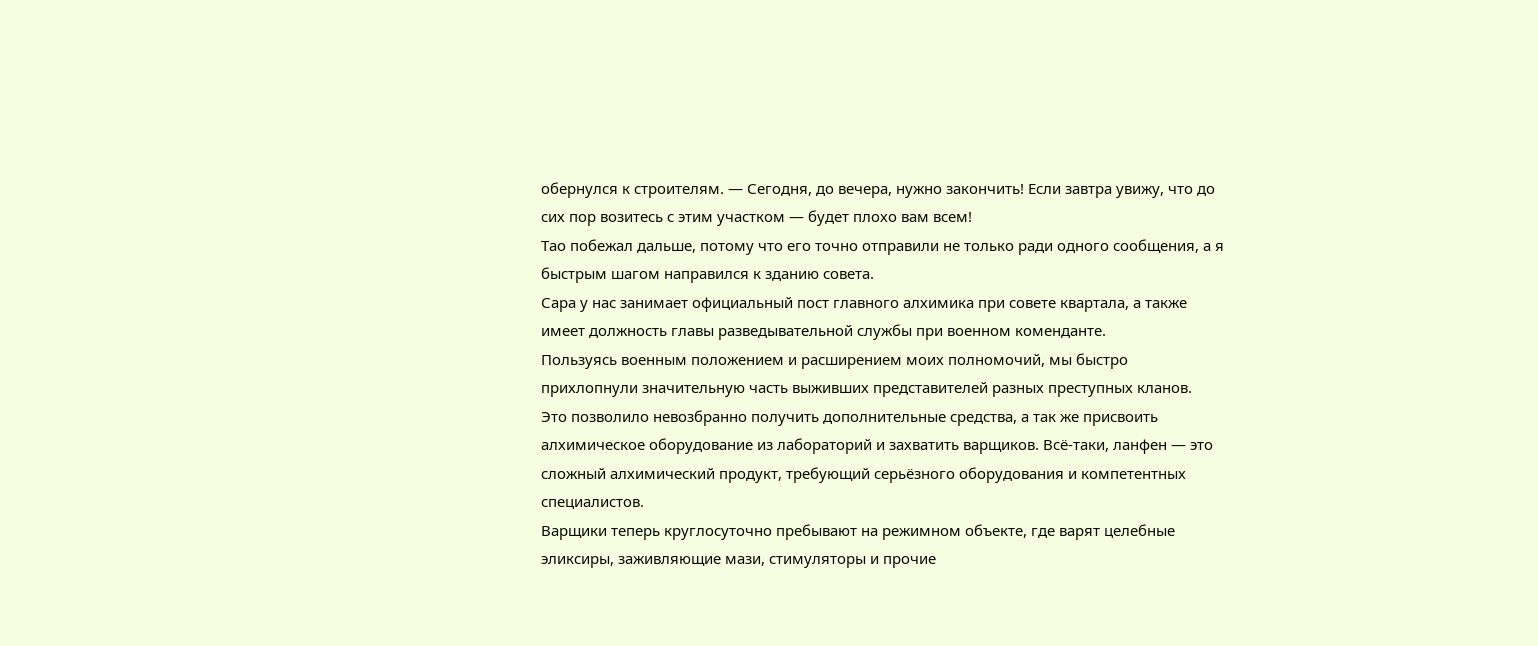обернулся к строителям. — Сегодня, до вечера, нужно закончить! Если завтра увижу, что до сих пор возитесь с этим участком — будет плохо вам всем!
Тао побежал дальше, потому что его точно отправили не только ради одного сообщения, а я быстрым шагом направился к зданию совета.
Сара у нас занимает официальный пост главного алхимика при совете квартала, а также имеет должность главы разведывательной службы при военном коменданте.
Пользуясь военным положением и расширением моих полномочий, мы быстро прихлопнули значительную часть выживших представителей разных преступных кланов.
Это позволило невозбранно получить дополнительные средства, а так же присвоить алхимическое оборудование из лабораторий и захватить варщиков. Всё-таки, ланфен — это сложный алхимический продукт, требующий серьёзного оборудования и компетентных специалистов.
Варщики теперь круглосуточно пребывают на режимном объекте, где варят целебные эликсиры, заживляющие мази, стимуляторы и прочие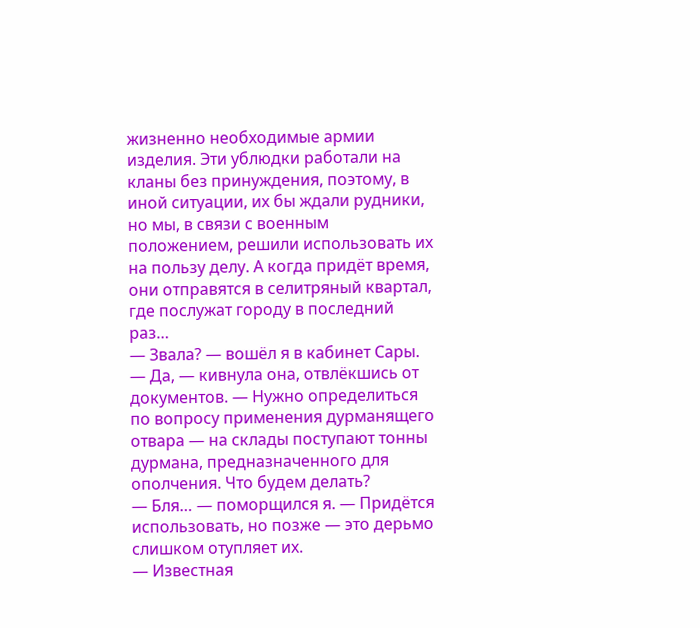жизненно необходимые армии изделия. Эти ублюдки работали на кланы без принуждения, поэтому, в иной ситуации, их бы ждали рудники, но мы, в связи с военным положением, решили использовать их на пользу делу. А когда придёт время, они отправятся в селитряный квартал, где послужат городу в последний раз…
— Звала? — вошёл я в кабинет Сары.
— Да, — кивнула она, отвлёкшись от документов. — Нужно определиться по вопросу применения дурманящего отвара — на склады поступают тонны дурмана, предназначенного для ополчения. Что будем делать?
— Бля… — поморщился я. — Придётся использовать, но позже — это дерьмо слишком отупляет их.
— Известная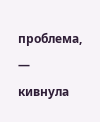проблема, — кивнула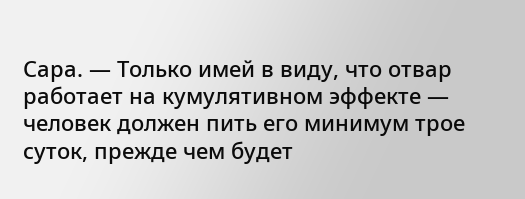Сара. — Только имей в виду, что отвар работает на кумулятивном эффекте — человек должен пить его минимум трое суток, прежде чем будет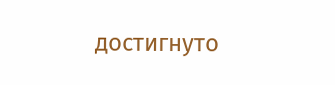достигнуто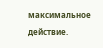максимальное действие.